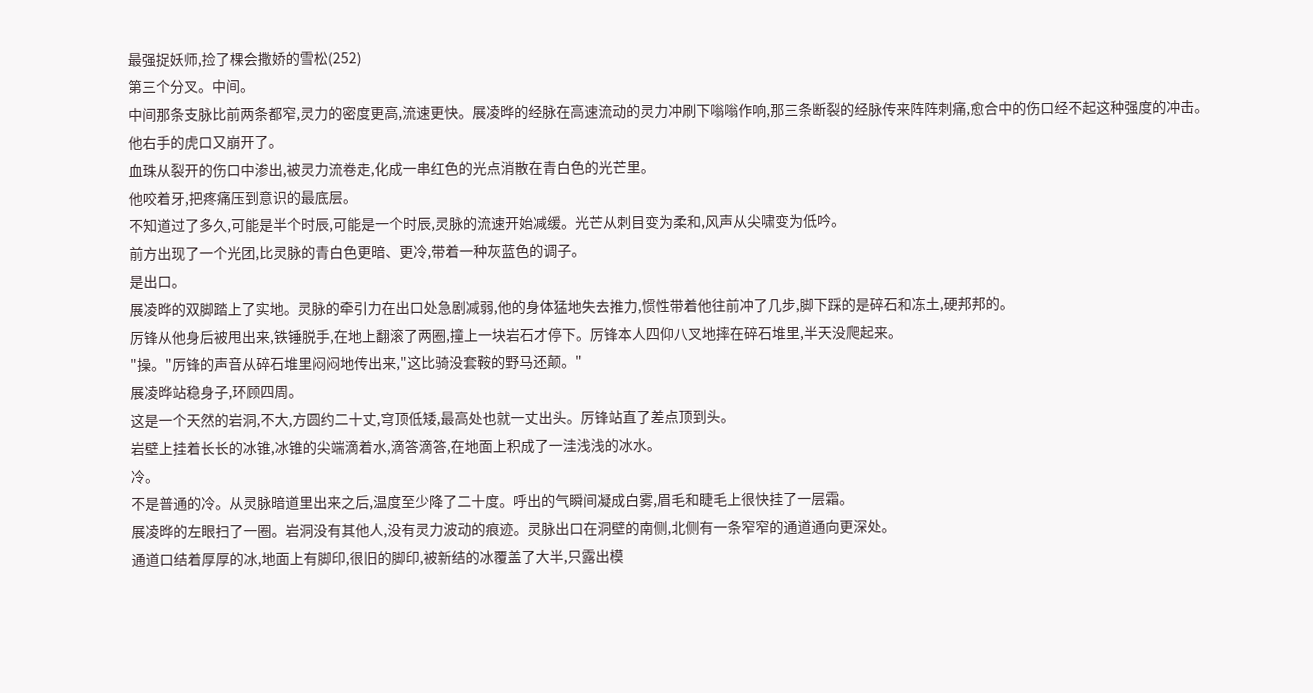最强捉妖师,捡了棵会撒娇的雪松(252)
第三个分叉。中间。
中间那条支脉比前两条都窄,灵力的密度更高,流速更快。展凌晔的经脉在高速流动的灵力冲刷下嗡嗡作响,那三条断裂的经脉传来阵阵刺痛,愈合中的伤口经不起这种强度的冲击。
他右手的虎口又崩开了。
血珠从裂开的伤口中渗出,被灵力流卷走,化成一串红色的光点消散在青白色的光芒里。
他咬着牙,把疼痛压到意识的最底层。
不知道过了多久,可能是半个时辰,可能是一个时辰,灵脉的流速开始减缓。光芒从刺目变为柔和,风声从尖啸变为低吟。
前方出现了一个光团,比灵脉的青白色更暗、更冷,带着一种灰蓝色的调子。
是出口。
展凌晔的双脚踏上了实地。灵脉的牵引力在出口处急剧减弱,他的身体猛地失去推力,惯性带着他往前冲了几步,脚下踩的是碎石和冻土,硬邦邦的。
厉锋从他身后被甩出来,铁锤脱手,在地上翻滚了两圈,撞上一块岩石才停下。厉锋本人四仰八叉地摔在碎石堆里,半天没爬起来。
"操。"厉锋的声音从碎石堆里闷闷地传出来,"这比骑没套鞍的野马还颠。"
展凌晔站稳身子,环顾四周。
这是一个天然的岩洞,不大,方圆约二十丈,穹顶低矮,最高处也就一丈出头。厉锋站直了差点顶到头。
岩壁上挂着长长的冰锥,冰锥的尖端滴着水,滴答滴答,在地面上积成了一洼浅浅的冰水。
冷。
不是普通的冷。从灵脉暗道里出来之后,温度至少降了二十度。呼出的气瞬间凝成白雾,眉毛和睫毛上很快挂了一层霜。
展凌晔的左眼扫了一圈。岩洞没有其他人,没有灵力波动的痕迹。灵脉出口在洞壁的南侧,北侧有一条窄窄的通道通向更深处。
通道口结着厚厚的冰,地面上有脚印,很旧的脚印,被新结的冰覆盖了大半,只露出模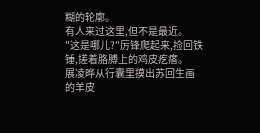糊的轮廓。
有人来过这里,但不是最近。
"这是哪儿?"厉锋爬起来,捡回铁锤,搓着胳膊上的鸡皮疙瘩。
展凌晔从行囊里摸出苏回生画的羊皮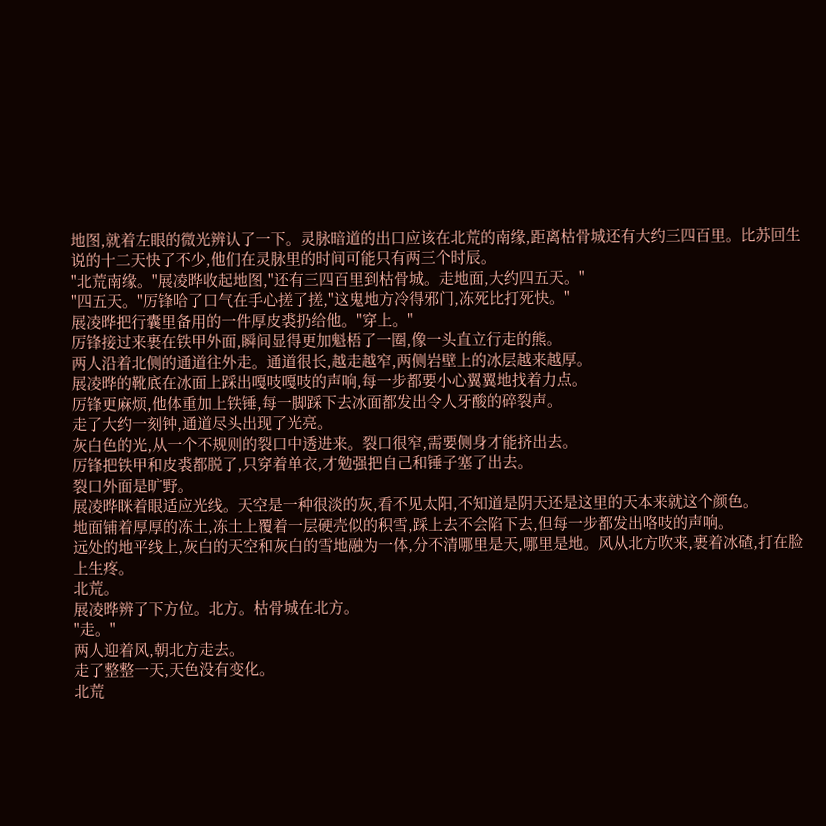地图,就着左眼的微光辨认了一下。灵脉暗道的出口应该在北荒的南缘,距离枯骨城还有大约三四百里。比苏回生说的十二天快了不少,他们在灵脉里的时间可能只有两三个时辰。
"北荒南缘。"展凌晔收起地图,"还有三四百里到枯骨城。走地面,大约四五天。"
"四五天。"厉锋哈了口气在手心搓了搓,"这鬼地方冷得邪门,冻死比打死快。"
展凌晔把行囊里备用的一件厚皮裘扔给他。"穿上。"
厉锋接过来裹在铁甲外面,瞬间显得更加魁梧了一圈,像一头直立行走的熊。
两人沿着北侧的通道往外走。通道很长,越走越窄,两侧岩壁上的冰层越来越厚。
展凌晔的靴底在冰面上踩出嘎吱嘎吱的声响,每一步都要小心翼翼地找着力点。
厉锋更麻烦,他体重加上铁锤,每一脚踩下去冰面都发出令人牙酸的碎裂声。
走了大约一刻钟,通道尽头出现了光亮。
灰白色的光,从一个不规则的裂口中透进来。裂口很窄,需要侧身才能挤出去。
厉锋把铁甲和皮裘都脱了,只穿着单衣,才勉强把自己和锤子塞了出去。
裂口外面是旷野。
展凌晔眯着眼适应光线。天空是一种很淡的灰,看不见太阳,不知道是阴天还是这里的天本来就这个颜色。
地面铺着厚厚的冻土,冻土上覆着一层硬壳似的积雪,踩上去不会陷下去,但每一步都发出咯吱的声响。
远处的地平线上,灰白的天空和灰白的雪地融为一体,分不清哪里是天,哪里是地。风从北方吹来,裹着冰碴,打在脸上生疼。
北荒。
展凌晔辨了下方位。北方。枯骨城在北方。
"走。"
两人迎着风,朝北方走去。
走了整整一天,天色没有变化。
北荒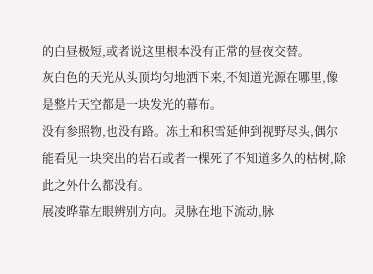的白昼极短,或者说这里根本没有正常的昼夜交替。
灰白色的天光从头顶均匀地洒下来,不知道光源在哪里,像是整片天空都是一块发光的幕布。
没有参照物,也没有路。冻土和积雪延伸到视野尽头,偶尔能看见一块突出的岩石或者一棵死了不知道多久的枯树,除此之外什么都没有。
展凌晔靠左眼辨别方向。灵脉在地下流动,脉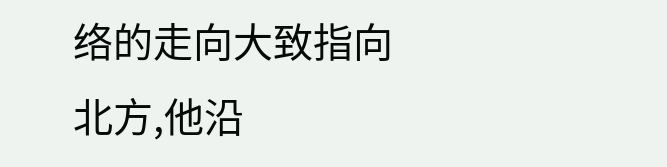络的走向大致指向北方,他沿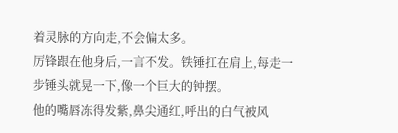着灵脉的方向走,不会偏太多。
厉锋跟在他身后,一言不发。铁锤扛在肩上,每走一步锤头就晃一下,像一个巨大的钟摆。
他的嘴唇冻得发紫,鼻尖通红,呼出的白气被风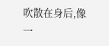吹散在身后,像一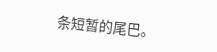条短暂的尾巴。